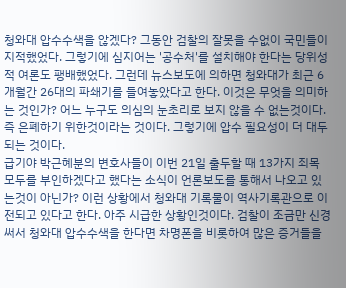청와대 압수수색을 않겠다? 그동안 검찰의 잘못을 수없이 국민들이 지적했었다. 그렇기에 심지어는 '공수처'를 설치해야 한다는 당위성적 여론도 팽배했었다. 그런데 뉴스보도에 의하면 청와대가 최근 6개월간 26대의 파쇄기를 들여놓았다고 한다. 이것은 무엇을 의미하는 것인가? 어느 누구도 의심의 눈초리로 보지 않을 수 없는것이다. 즉 은폐하기 위한것이라는 것이다. 그렇기에 압수 필요성이 더 대두되는 것이다.
급기야 박근혜분의 변호사들이 이번 21일 출두할 때 13가지 죄목 모두를 부인하겠다고 했다는 소식이 언론보도를 통해서 나오고 있는것이 아닌가? 이런 상황에서 청와대 기록물이 역사기록관으로 이전되고 있다고 한다. 아주 시급한 상황인것이다. 검찰이 조금만 신경써서 청와대 압수수색을 한다면 차명폰을 비롯하여 많은 증거들을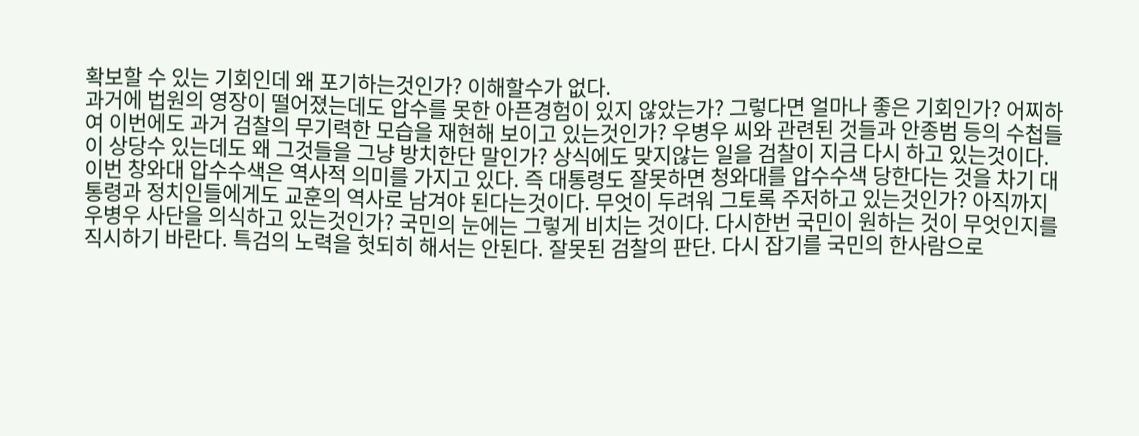확보할 수 있는 기회인데 왜 포기하는것인가? 이해할수가 없다.
과거에 법원의 영장이 떨어졌는데도 압수를 못한 아픈경험이 있지 않았는가? 그렇다면 얼마나 좋은 기회인가? 어찌하여 이번에도 과거 검찰의 무기력한 모습을 재현해 보이고 있는것인가? 우병우 씨와 관련된 것들과 안종범 등의 수첩들이 상당수 있는데도 왜 그것들을 그냥 방치한단 말인가? 상식에도 맞지않는 일을 검찰이 지금 다시 하고 있는것이다.
이번 창와대 압수수색은 역사적 의미를 가지고 있다. 즉 대통령도 잘못하면 청와대를 압수수색 당한다는 것을 차기 대통령과 정치인들에게도 교훈의 역사로 남겨야 된다는것이다. 무엇이 두려워 그토록 주저하고 있는것인가? 아직까지 우병우 사단을 의식하고 있는것인가? 국민의 눈에는 그렇게 비치는 것이다. 다시한번 국민이 원하는 것이 무엇인지를 직시하기 바란다. 특검의 노력을 헛되히 해서는 안된다. 잘못된 검찰의 판단. 다시 잡기를 국민의 한사람으로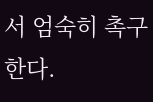서 엄숙히 촉구한다.